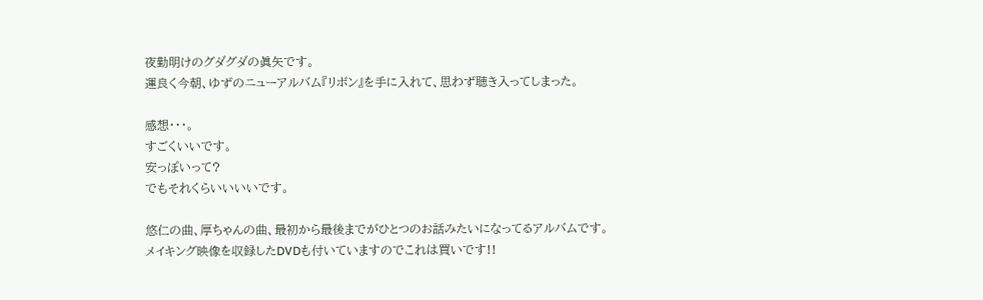夜勤明けのグダグダの眞矢です。
運良く今朝、ゆずのニューアルバム『リボン』を手に入れて、思わず聴き入ってしまった。

感想・・・。
すごくいいです。
安っぽいって?
でもそれくらいいいいです。

悠仁の曲、厚ちゃんの曲、最初から最後までがひとつのお話みたいになってるアルバムです。
メイキング映像を収録したDVDも付いていますのでこれは買いです!!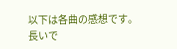以下は各曲の感想です。
長いで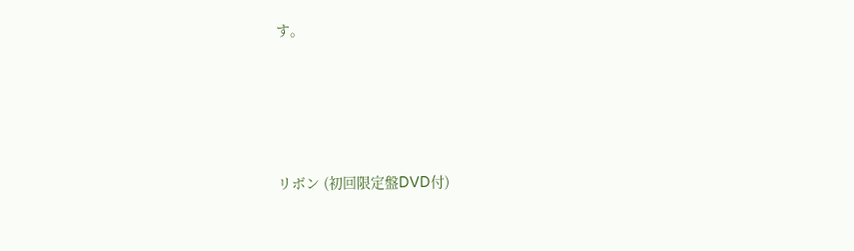す。




リボン (初回限定盤DVD付)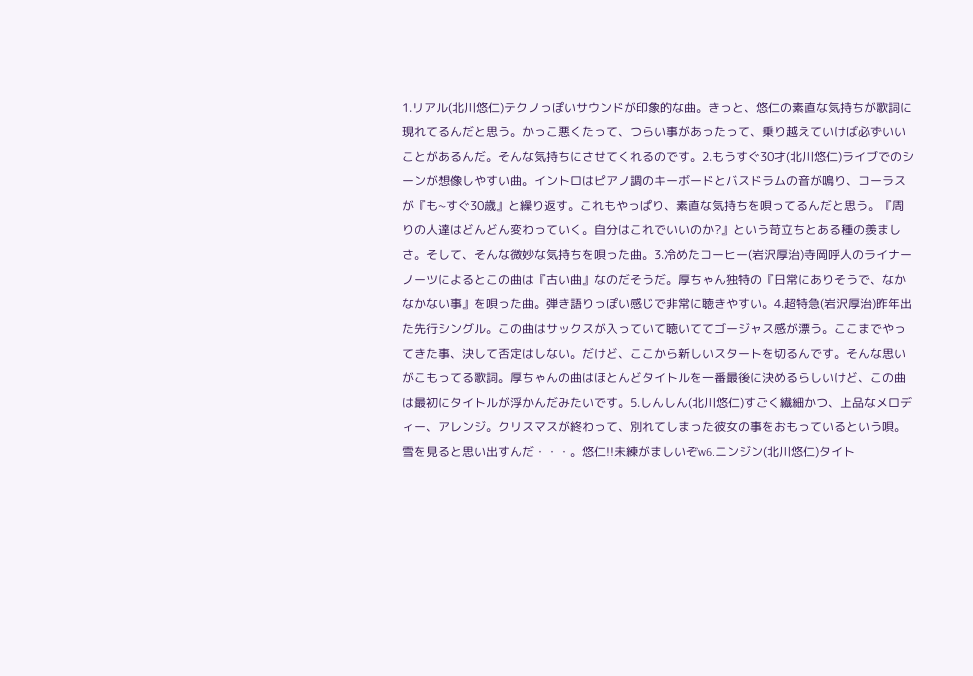1.リアル(北川悠仁)テクノっぽいサウンドが印象的な曲。きっと、悠仁の素直な気持ちが歌詞に現れてるんだと思う。かっこ悪くたって、つらい事があったって、乗り越えていけば必ずいいことがあるんだ。そんな気持ちにさせてくれるのです。2.もうすぐ30才(北川悠仁)ライブでのシーンが想像しやすい曲。イントロはピアノ調のキーボードとバスドラムの音が鳴り、コーラスが『も~すぐ30歳』と繰り返す。これもやっぱり、素直な気持ちを唄ってるんだと思う。『周りの人達はどんどん変わっていく。自分はこれでいいのか?』という苛立ちとある種の羨ましさ。そして、そんな微妙な気持ちを唄った曲。3.冷めたコーヒー(岩沢厚治)寺岡呼人のライナーノーツによるとこの曲は『古い曲』なのだそうだ。厚ちゃん独特の『日常にありそうで、なかなかない事』を唄った曲。弾き語りっぽい感じで非常に聴きやすい。4.超特急(岩沢厚治)昨年出た先行シングル。この曲はサックスが入っていて聴いててゴージャス感が漂う。ここまでやってきた事、決して否定はしない。だけど、ここから新しいスタートを切るんです。そんな思いがこもってる歌詞。厚ちゃんの曲はほとんどタイトルを一番最後に決めるらしいけど、この曲は最初にタイトルが浮かんだみたいです。5.しんしん(北川悠仁)すごく繊細かつ、上品なメロディー、アレンジ。クリスマスが終わって、別れてしまった彼女の事をおもっているという唄。雪を見ると思い出すんだ・・・。悠仁!!未練がましいぞw6.ニンジン(北川悠仁)タイト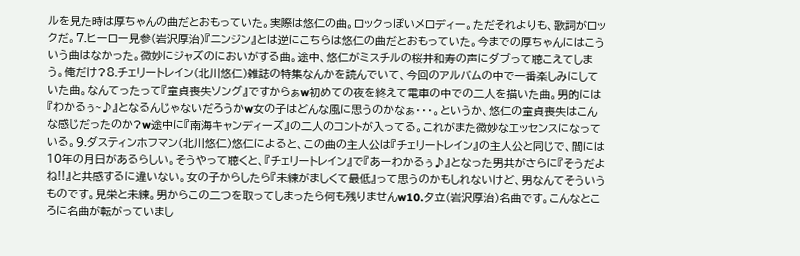ルを見た時は厚ちゃんの曲だとおもっていた。実際は悠仁の曲。ロックっぽいメロディー。ただそれよりも、歌詞がロックだ。7.ヒーロー見参(岩沢厚治)『ニンジン』とは逆にこちらは悠仁の曲だとおもっていた。今までの厚ちゃんにはこういう曲はなかった。微妙にジャズのにおいがする曲。途中、悠仁がミスチルの桜井和寿の声にダブって聴こえてしまう。俺だけ?8.チェリートレイン(北川悠仁)雑誌の特集なんかを読んでいて、今回のアルバムの中で一番楽しみにしていた曲。なんてったって『童貞喪失ソング』ですからぁw初めての夜を終えて電車の中での二人を描いた曲。男的には『わかるぅ~♪』となるんじゃないだろうかw女の子はどんな風に思うのかなぁ・・・。というか、悠仁の童貞喪失はこんな感じだったのか?w途中に『南海キャンディーズ』の二人のコントが入ってる。これがまた微妙なエッセンスになっている。9.ダスティンホフマン(北川悠仁)悠仁によると、この曲の主人公は『チェリートレイン』の主人公と同じで、間には10年の月日があるらしい。そうやって聴くと、『チェリートレイン』で『あーわかるぅ♪』となった男共がさらに『そうだよね!!』と共感するに違いない。女の子からしたら『未練がましくて最低』って思うのかもしれないけど、男なんてそういうものです。見栄と未練。男からこの二つを取ってしまったら何も残りませんw10.夕立(岩沢厚治)名曲です。こんなところに名曲が転がっていまし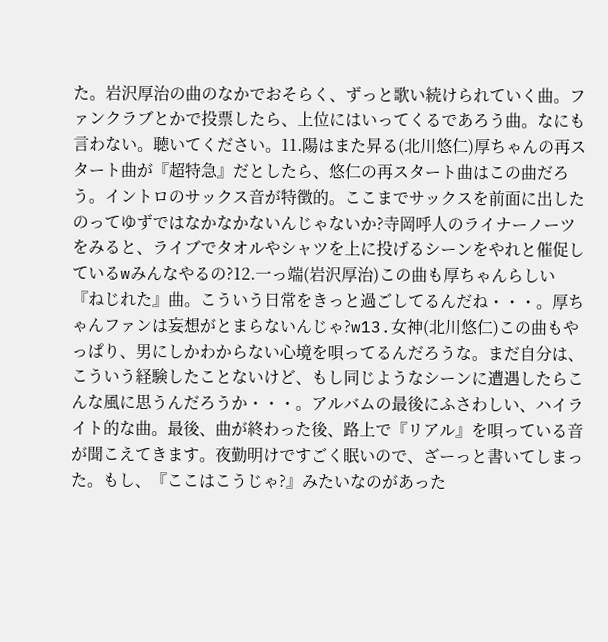た。岩沢厚治の曲のなかでおそらく、ずっと歌い続けられていく曲。ファンクラブとかで投票したら、上位にはいってくるであろう曲。なにも言わない。聴いてください。11.陽はまた昇る(北川悠仁)厚ちゃんの再スタート曲が『超特急』だとしたら、悠仁の再スタート曲はこの曲だろう。イントロのサックス音が特徴的。ここまでサックスを前面に出したのってゆずではなかなかないんじゃないか?寺岡呼人のライナーノーツをみると、ライブでタオルやシャツを上に投げるシーンをやれと催促しているwみんなやるの?12.一っ端(岩沢厚治)この曲も厚ちゃんらしい『ねじれた』曲。こういう日常をきっと過ごしてるんだね・・・。厚ちゃんファンは妄想がとまらないんじゃ?w13.女神(北川悠仁)この曲もやっぱり、男にしかわからない心境を唄ってるんだろうな。まだ自分は、こういう経験したことないけど、もし同じようなシーンに遭遇したらこんな風に思うんだろうか・・・。アルバムの最後にふさわしい、ハイライト的な曲。最後、曲が終わった後、路上で『リアル』を唄っている音が聞こえてきます。夜勤明けですごく眠いので、ざーっと書いてしまった。もし、『ここはこうじゃ?』みたいなのがあった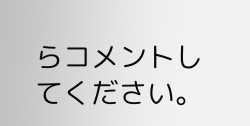らコメントしてください。